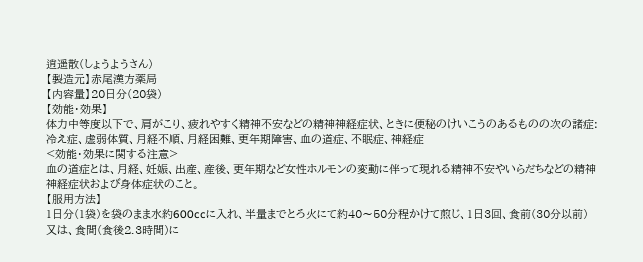逍遥散(しょうようさん)
【製造元】赤尾漢方薬局
【内容量】20日分(20袋)
【効能・効果】
体力中等度以下で、肩がこり、疲れやすく精神不安などの精神神経症状、ときに便秘のけいこうのあるものの次の諸症:
冷え症、虚弱体質、月経不順、月経困難、更年期障害、血の道症、不眠症、神経症
<効能・効果に関する注意>
血の道症とは、月経、妊娠、出産、産後、更年期など女性ホルモンの変動に伴って現れる精神不安やいらだちなどの精神神経症状および身体症状のこと。
【服用方法】
1日分(1袋)を袋のまま水約600ccに入れ、半量までとろ火にて約40〜50分程かけて煎じ、1日3回、食前(30分以前)又は、食間(食後2.3時間)に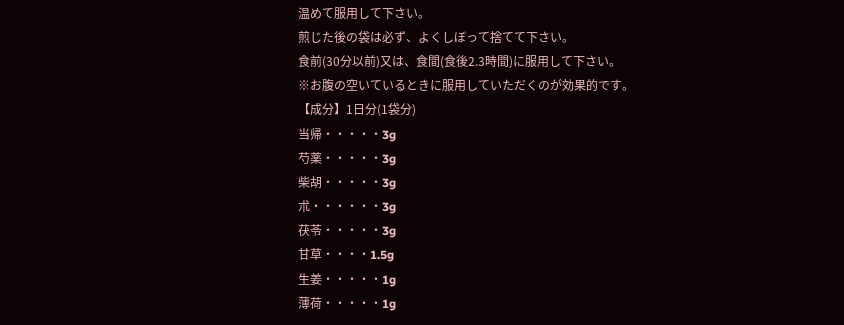温めて服用して下さい。
煎じた後の袋は必ず、よくしぼって捨てて下さい。
食前(30分以前)又は、食間(食後2.3時間)に服用して下さい。
※お腹の空いているときに服用していただくのが効果的です。
【成分】1日分(1袋分)
当帰・・・・・3g
芍薬・・・・・3g
柴胡・・・・・3g
朮・・・・・・3g
茯苓・・・・・3g
甘草・・・・1.5g
生姜・・・・・1g
薄荷・・・・・1g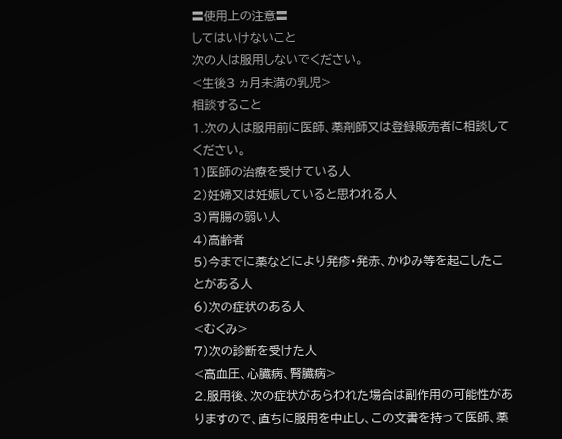〓使用上の注意〓
してはいけないこと
次の人は服用しないでください。
<生後3 ヵ月未満の乳児>
相談すること
1.次の人は服用前に医師、薬剤師又は登録販売者に相談してください。
1)医師の治療を受けている人
2)妊婦又は妊娠していると思われる人
3)胃腸の弱い人
4)高齢者
5)今までに薬などにより発疹・発赤、かゆみ等を起こしたことがある人
6)次の症状のある人
<むくみ>
7)次の診断を受けた人
<高血圧、心臓病、腎臓病>
2.服用後、次の症状があらわれた場合は副作用の可能性がありますので、直ちに服用を中止し、この文書を持って医師、薬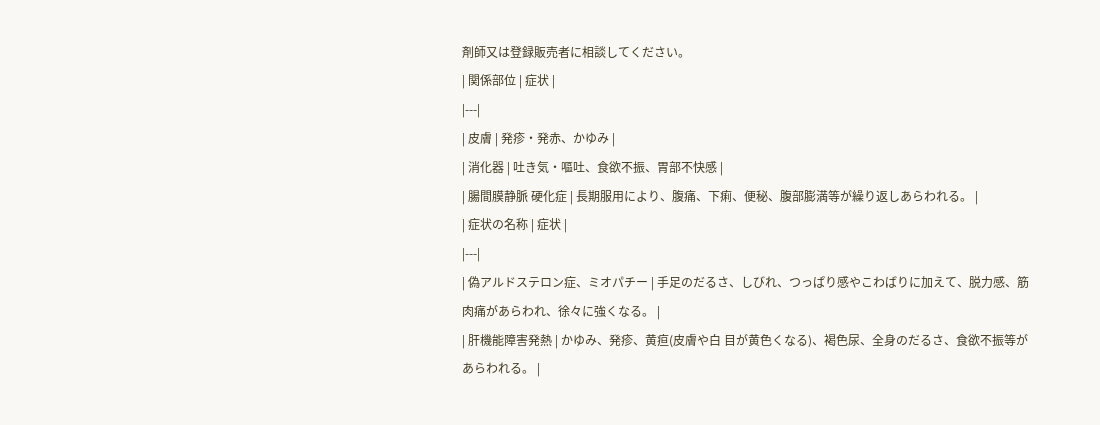剤師又は登録販売者に相談してください。
| 関係部位 | 症状 |
|---|
| 皮膚 | 発疹・発赤、かゆみ |
| 消化器 | 吐き気・嘔吐、食欲不振、胃部不快感 |
| 腸間膜静脈 硬化症 | 長期服用により、腹痛、下痢、便秘、腹部膨満等が繰り返しあらわれる。 |
| 症状の名称 | 症状 |
|---|
| 偽アルドステロン症、ミオパチー | 手足のだるさ、しびれ、つっぱり感やこわばりに加えて、脱力感、筋肉痛があらわれ、徐々に強くなる。 |
| 肝機能障害発熱 | かゆみ、発疹、黄疸(皮膚や白 目が黄色くなる)、褐色尿、全身のだるさ、食欲不振等があらわれる。 |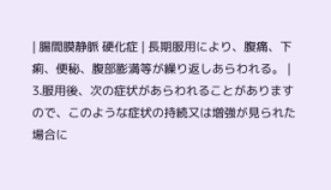| 腸間膜静脈 硬化症 | 長期服用により、腹痛、下痢、便秘、腹部膨満等が繰り返しあらわれる。 |
3.服用後、次の症状があらわれることがありますので、このような症状の持続又は増強が見られた場合に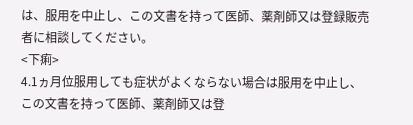は、服用を中止し、この文書を持って医師、薬剤師又は登録販売者に相談してください。
<下痢>
4.1ヵ月位服用しても症状がよくならない場合は服用を中止し、この文書を持って医師、薬剤師又は登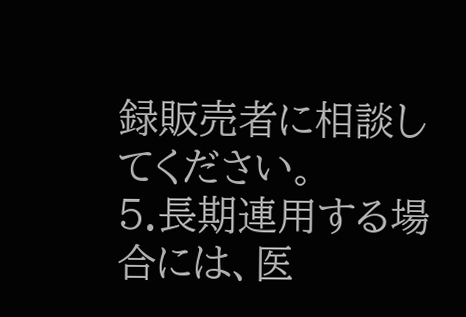録販売者に相談してください。
5.長期連用する場合には、医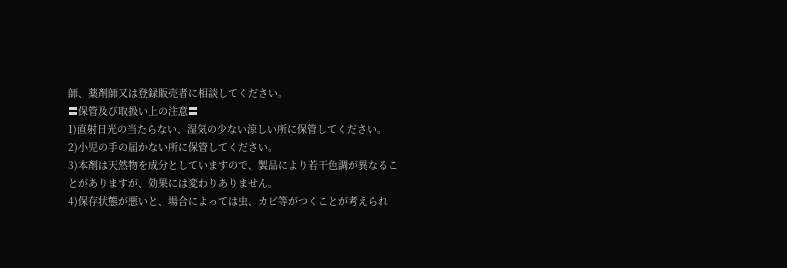師、薬剤師又は登録販売者に相談してください。
〓保管及び取扱い上の注意〓
1)直射日光の当たらない、湿気の少ない涼しい所に保管してください。
2)小児の手の届かない所に保管してください。
3)本剤は天然物を成分としていますので、製品により若干色調が異なることがありますが、効果には変わりありません。
4)保存状態が悪いと、場合によっては虫、カビ等がつくことが考えられ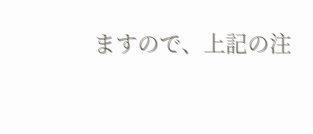ますので、上記の注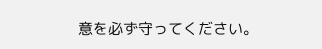意を必ず守ってください。